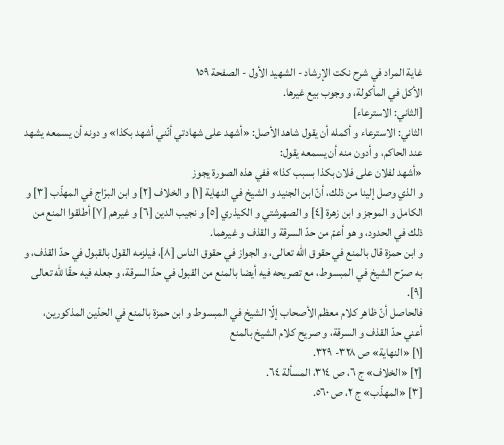غاية المراد في شرح نكت الإرشاد - الشهيد الأول - الصفحة ١٥٩
الأكل في المأكولة، و وجوب بيع غيرها.
[الثاني: الاسترعاء]
الثاني: الاسترعاء و أكمله أن يقول شاهد الأصل: «أشهد على شهادتي أنّني أشهد بكذا» و دونه أن يسمعه يشهد عند الحاكم، و أدون منه أن يسمعه يقول:
«أشهد لفلان على فلان بكذا بسبب كذا» ففي هذه الصورة يجوز
و الذي وصل إلينا من ذلك، أنّ ابن الجنيد و الشيخ في النهاية [١] و الخلاف [٢] و ابن البرّاج في المهذّب [٣] و الكامل و الموجز و ابن زهرة [٤] و الصهرشتي و الكيذري [٥] و نجيب الدين [٦] و غيرهم [٧] أطلقوا المنع من ذلك في الحدود، و هو أعمّ من حدّ السرقة و القذف و غيرهما.
و ابن حمزة قال بالمنع في حقوق الله تعالى، و الجواز في حقوق الناس [٨]، فيلزمه القول بالقبول في حدّ القذف، و به صرّح الشيخ في المبسوط، مع تصريحه فيه أيضا بالمنع من القبول في حدّ السرقة، و جعله فيه حقّا للّه تعالى [٩].
فالحاصل أنّ ظاهر كلام معظم الأصحاب إلّا الشيخ في المبسوط و ابن حمزة بالمنع في الحدّين المذكورين، أعني حدّ القذف و السرقة، و صريح كلام الشيخ بالمنع
[١] «النهاية» ص ٣٢٨- ٣٢٩.
[٢] «الخلاف» ج ٦، ص ٣١٤، المسألة ٦٤.
[٣] «المهذّب» ج ٢، ص ٥٦٠.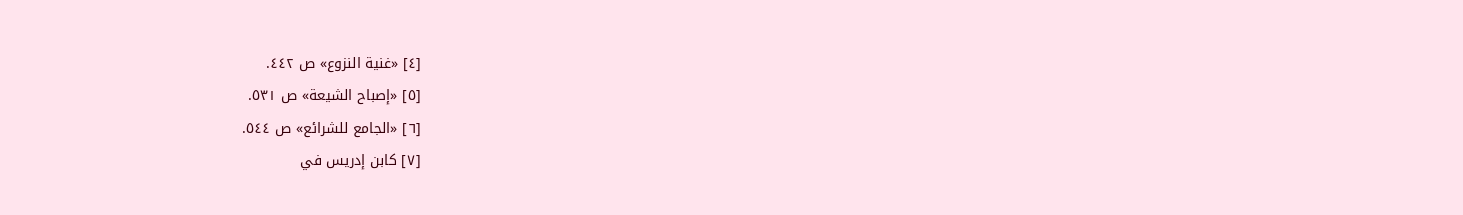[٤] «غنية النزوع» ص ٤٤٢.
[٥] «إصباح الشيعة» ص ٥٣١.
[٦] «الجامع للشرائع» ص ٥٤٤.
[٧] كابن إدريس في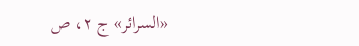«السرائر» ج ٢، ص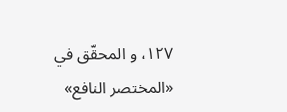١٢٧، و المحقّق في «المختصر النافع»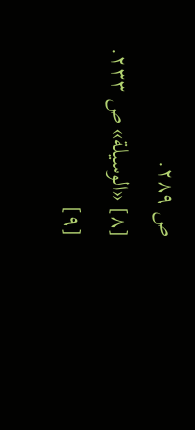ص ٢٨٩.
[٨] «الوسيلة» ص ٢٣٣.
[٩]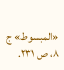«المبسوط» ج ٨، ص ٢٣١.